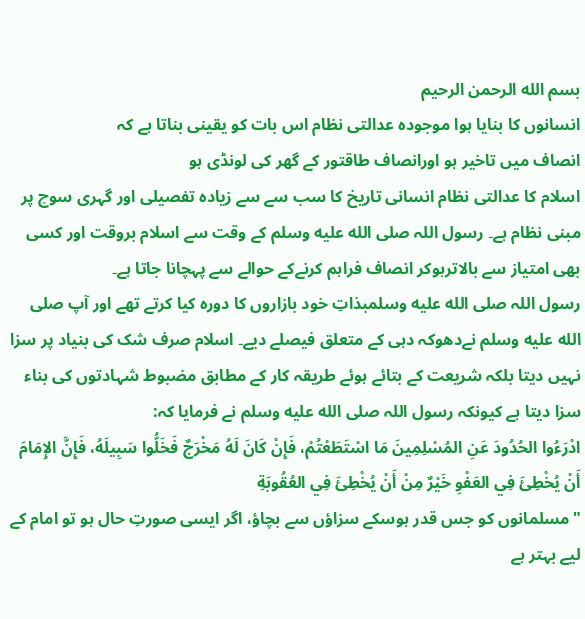بسم الله الرحمن الرحيم
انسانوں کا بنایا ہوا موجودہ عدالتی نظام اس بات کو یقینی بناتا ہے کہ
انصاف میں تاخیر ہو اورانصاف طاقتور کے گھر کی لونڈی ہو
اسلام کا عدالتی نظام انسانی تاریخ کا سب سے سے زیادہ تفصیلی اور گہری سوچ پر مبنی نظام ہے۔ رسول اللہ صلى الله عليه وسلم کے وقت سے اسلام بروقت اور کسی بھی امتیاز سے بالاترہوکر انصاف فراہم کرنےکے حوالے سے پہچانا جاتا ہے۔
رسول اللہ صلى الله عليه وسلمبذاتِ خود بازاروں کا دورہ کیا کرتے تھے اور آپ صلى الله عليه وسلم نےدھوکہ دہی کے متعلق فیصلے دیے۔ اسلام صرف شک کی بنیاد پر سزا نہیں دیتا بلکہ شریعت کے بتائے ہوئے طریقہ کار کے مطابق مضبوط شہادتوں کی بناء سزا دیتا ہے کیونکہ رسول اللہ صلى الله عليه وسلم نے فرمایا کہ:
ادْرَءُوا الحُدُودَ عَنِ المُسْلِمِينَ مَا اسْتَطَعْتُمْ، فَإِنْ كَانَ لَهُ مَخْرَجٌ فَخَلُّوا سَبِيلَهُ، فَإِنَّ الإِمَامَ أَنْ يُخْطِئَ فِي العَفْوِ خَيْرٌ مِنْ أَنْ يُخْطِئَ فِي العُقُوبَةِ
"مسلمانوں کو جس قدر ہوسکے سزاؤں سے بچاؤ، اگر ایسی صورتِ حال ہو تو امام کے لیے بہتر ہے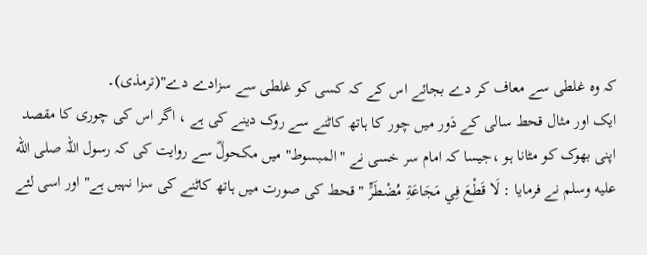کہ وہ غلطی سے معاف کر دے بجائے اس کے کہ کسی کو غلطی سے سزادے دے"(ترمذی)۔
ایک اور مثال قحط سالی کے دَور میں چور کا ہاتھ کاٹنے سے روک دینے کی ہے ، اگر اس کی چوری کا مقصد اپنی بھوک کو مٹانا ہو ،جیسا کہ امام سر خسی نے "المبسوط" میں مکحولؓ سے روایت کی کہ رسول اللہ صلى الله عليه وسلم نے فرمایا : لَا قَطْعَ فِي مَجَاعَةِ مُضْطَرٍّ " قحط کی صورت میں ہاتھ کاٹنے کی سزا نہیں ہے" اور اسی لئے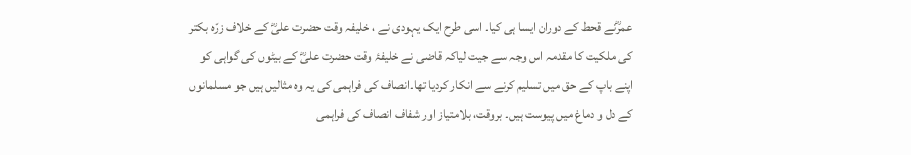عمرؓنے قحط کے دوران ایسا ہی کیا۔ اسی طرح ایک یہودی نے ، خلیفہ وقت حضرت علیؓ کے خلاف زرّہ بکتر کی ملکیت کا مقدمہ اس وجہ سے جیت لیاکہ قاضی نے خلیفۂ وقت حضرت علیؓ کے بیٹوں کی گواہی کو اپنے باپ کے حق میں تسلیم کرنے سے انکار کردیا تھا۔انصاف کی فراہمی کی یہ وہ مثالیں ہیں جو مسلمانوں کے دل و دماغ میں پیوست ہیں۔ بروقت، بلامتیاز اور شفاف انصاف کی فراہمی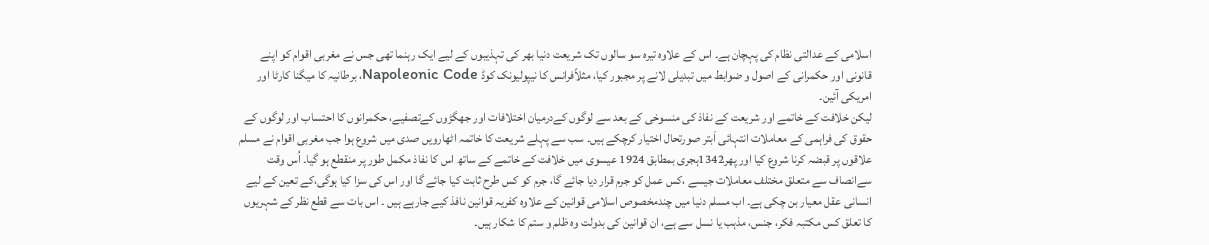اسلامی کے عدالتی نظام کی پہچان ہے۔ اس کے علاوہ تیرہ سو سالوں تک شریعت دنیا بھر کی تہذیبوں کے لیے ایک رہنما تھی جس نے مغربی اقوام کو اپنے قانونی اور حکمرانی کے اصول و ضوابط میں تبدیلی لانے پر مجبور کیا، مثلاًفرانس کا نیپولیونک کوڈ Napoleonic Code، برطانیہ کا میگنا کارٹا اور امریکی آئین۔
لیکن خلافت کے خاتمے اور شریعت کے نفاذ کی منسوخی کے بعد سے لوگوں کےدرمیان اختلافات اور جھگڑوں کےتصفیے، حکمرانوں کا احتساب اور لوگوں کے حقوق کی فراہمی کے معاملات انتہائی اَبتر صورتحال اختیار کرچکے ہیں۔ سب سے پہلے شریعت کا خاتمہ اٹھارویں صدی میں شروع ہوا جب مغربی اقوام نے مسلم علاقوں پر قبضہ کرنا شروع کیا اور پھر1342ہجری بمطابق 1924 عیسوی میں خلافت کے خاتمے کے ساتھ اس کا نفاذ مکمل طور پر منقطع ہو گیا۔ اُس وقت سےانصاف سے متعلق مختلف معاملات جیسے ،کس عمل کو جرم قرار دیا جائے گا، جرم کو کس طرح ثابت کیا جائے گا اور اس کی سزا کیا ہوگی،کے تعین کے لیے انسانی عقل معیار بن چکی ہے۔ اب مسلم دنیا میں چندمخصوص اسلامی قوانین کے علاوہ کفریہ قوانین نافذ کیے جارہے ہیں ۔ اس بات سے قطع نظر کے شہریوں کا تعلق کس مکتبہ فکر، جنس، مذہب یا نسل سے ہے، ان قوانین کی بدولت وہ ظلم و ستم کا شکار ہیں۔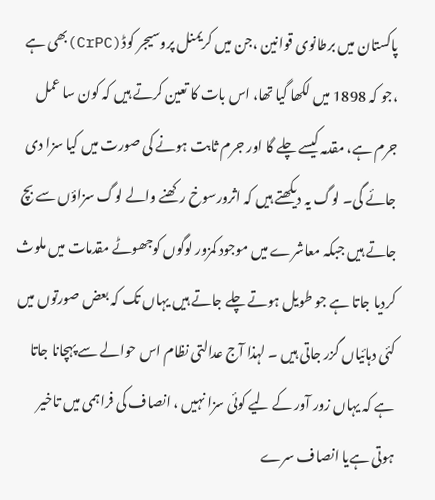پاکستان میں برطانوی قوانین ،جن میں کریمنل پروسیجر کوڈ(CrPC)بھی ہے ،جو کہ 1898 میں لکھا گیا تھا، اس بات کا تعین کرتے ہیں کہ کون سا عمل جرم ہے، مقدمہ کیسے چلے گا اور جرم ثابت ہونے کی صورت میں کیا سزا دی جائے گی۔ لوگ یہ دیکھتے ہیں کہ اثرورسوخ رکھنے والے لوگ سزاؤں سے بچ جاتے ہیں جبکہ معاشرے میں موجود کمزور لوگوں کوجھوٹے مقدمات میں ملوث کردیا جاتا ہے جو طویل ہوتے چلے جاتے ہیں یہاں تک کہ بعض صورتوں میں کئی دہائیاں گزر جاتی ہیں ۔ لہذا آج عدالتی نظام اس حوالے سے پہچانا جاتا ہے کہ یہاں زور آور کے لیے کوئی سزا نہیں ، انصاف کی فراہمی میں تاخیر ہوتی ہےیا انصاف سرے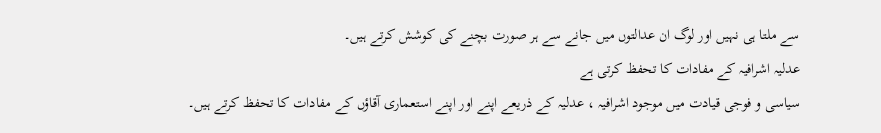سے ملتا ہی نہیں اور لوگ ان عدالتوں میں جانے سے ہر صورت بچنے کی کوشش کرتے ہیں۔
عدلیہ اشرافیہ کے مفادات کا تحفظ کرتی ہے
سیاسی و فوجی قیادت میں موجود اشرافیہ ، عدلیہ کے ذریعے اپنے اور اپنے استعماری آقاؤں کے مفادات کا تحفظ کرتے ہیں۔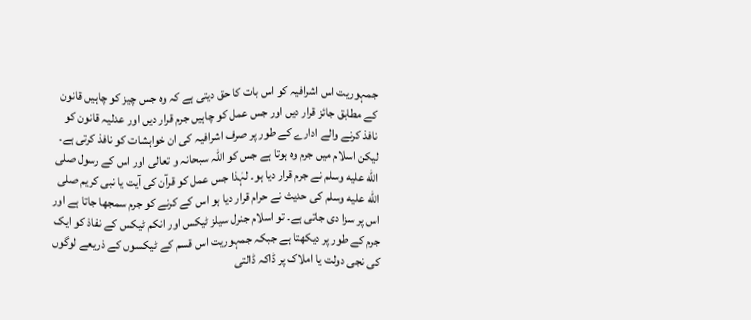جمہوریت اس اشرافیہ کو اس بات کا حق دیتی ہے کہ وہ جس چیز کو چاہیں قانون کے مطابق جائز قرار دیں اور جس عمل کو چاہیں جرم قرار دیں اور عدلیہ قانون کو نافذ کرنے والے ادارے کے طور پر صرف اشرافیہ کی ان خواہشات کو نافذ کرتی ہے۔ لیکن اسلام میں جرم وہ ہوتا ہے جس کو اللہ سبحانہ و تعالی اور اس کے رسول صلى الله عليه وسلم نے جرم قرار دیا ہو۔ لہٰذا جس عمل کو قرآن کی آیت یا نبی کریم صلى الله عليه وسلم کی حدیث نے حرام قرار دیا ہو اس کے کرنے کو جرم سمجھا جاتا ہے اور اس پر سزا دی جاتی ہے۔ تو اسلام جنرل سیلز ٹیکس اور انکم ٹیکس کے نفاذ کو ایک جرم کے طور پر دیکھتا ہے جبکہ جمہوریت اس قسم کے ٹیکسوں کے ذریعے لوگوں کی نجی دولت یا املاک پر ڈاکہ ڈالتی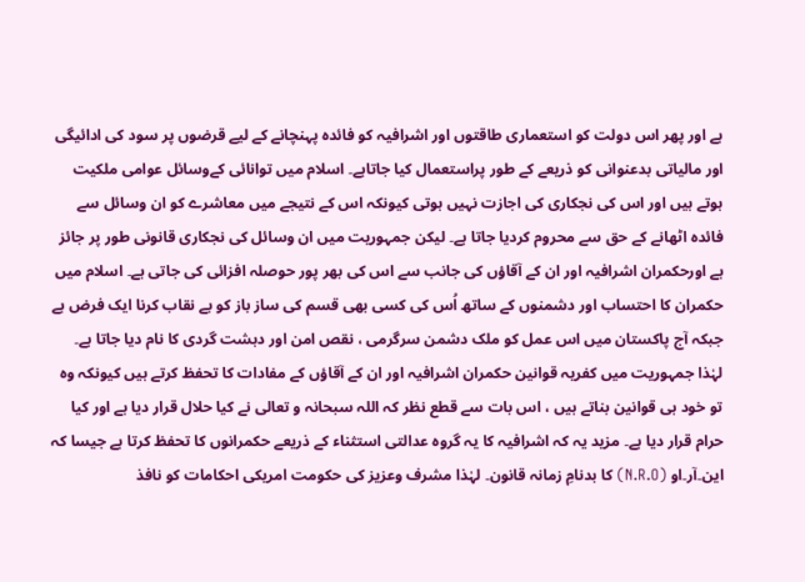ہے اور پھر اس دولت کو استعماری طاقتوں اور اشرافیہ کو فائدہ پہنچانے کے لیے قرضوں پر سود کی ادائیگی اور مالیاتی بدعنوانی کو ذریعے کے طور پراستعمال کیا جاتاہے۔ اسلام میں توانائی کےوسائل عوامی ملکیت ہوتے ہیں اور اس کی نجکاری کی اجازت نہیں ہوتی کیونکہ اس کے نتیجے میں معاشرے کو ان وسائل سے فائدہ اٹھانے کے حق سے محروم کردیا جاتا ہے۔ لیکن جمہوریت میں ان وسائل کی نجکاری قانونی طور پر جائز ہے اورحکمران اشرافیہ اور ان کے آقاؤں کی جانب سے اس کی بھر پور حوصلہ افزائی کی جاتی ہے۔ اسلام میں حکمران کا احتساب اور دشمنوں کے ساتھ اُس کی کسی بھی قسم کی ساز باز کو بے نقاب کرنا ایک فرض ہے جبکہ آج پاکستان میں اس عمل کو ملک دشمن سرگرمی ، نقص امن اور دہشت گردی کا نام دیا جاتا ہے۔ لہٰذا جمہوریت میں کفریہ قوانین حکمران اشرافیہ اور ان کے آقاؤں کے مفادات کا تحفظ کرتے ہیں کیونکہ وہ تو خود ہی قوانین بناتے ہیں ، اس بات سے قطع نظر کہ اللہ سبحانہ و تعالی نے کیا حلال قرار دیا ہے اور کیا حرام قرار دیا ہے۔ مزید یہ کہ اشرافیہ کا یہ گروہ عدالتی استثناء کے ذریعے حکمرانوں کا تحفظ کرتا ہے جیسا کہ این۔آر۔او (N.R.O) کا بدنامِ زمانہ قانون۔ لہٰذا مشرف وعزیز کی حکومت امریکی احکامات کو نافذ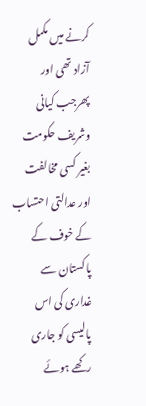کرنے میں مکمل آزاد تھی اور پھرجب کیانی وشریف حکومت بغیر کسی مخالفت اور عدالتی احتساب کے خوف کے پاکستان سے غداری کی اس پالیسی کو جاری رکھے ہوئے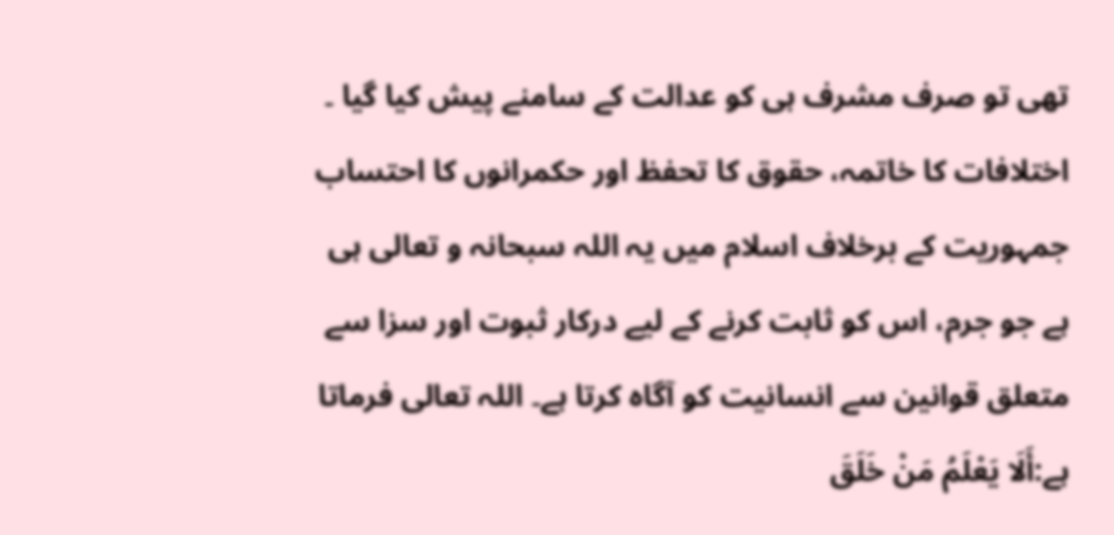تھی تو صرف مشرف ہی کو عدالت کے سامنے پیش کیا گیا ۔
اختلافات کا خاتمہ، حقوق کا تحفظ اور حکمرانوں کا احتساب
جمہوریت کے برخلاف اسلام میں یہ اللہ سبحانہ و تعالی ہی ہے جو جرم، اس کو ثابت کرنے کے لیے درکار ثبوت اور سزا سے متعلق قوانین سے انسانیت کو آگاہ کرتا ہے۔ اللہ تعالی فرماتا ہے:أَلَا يَعْلَمُ مَنْ خَلَقَ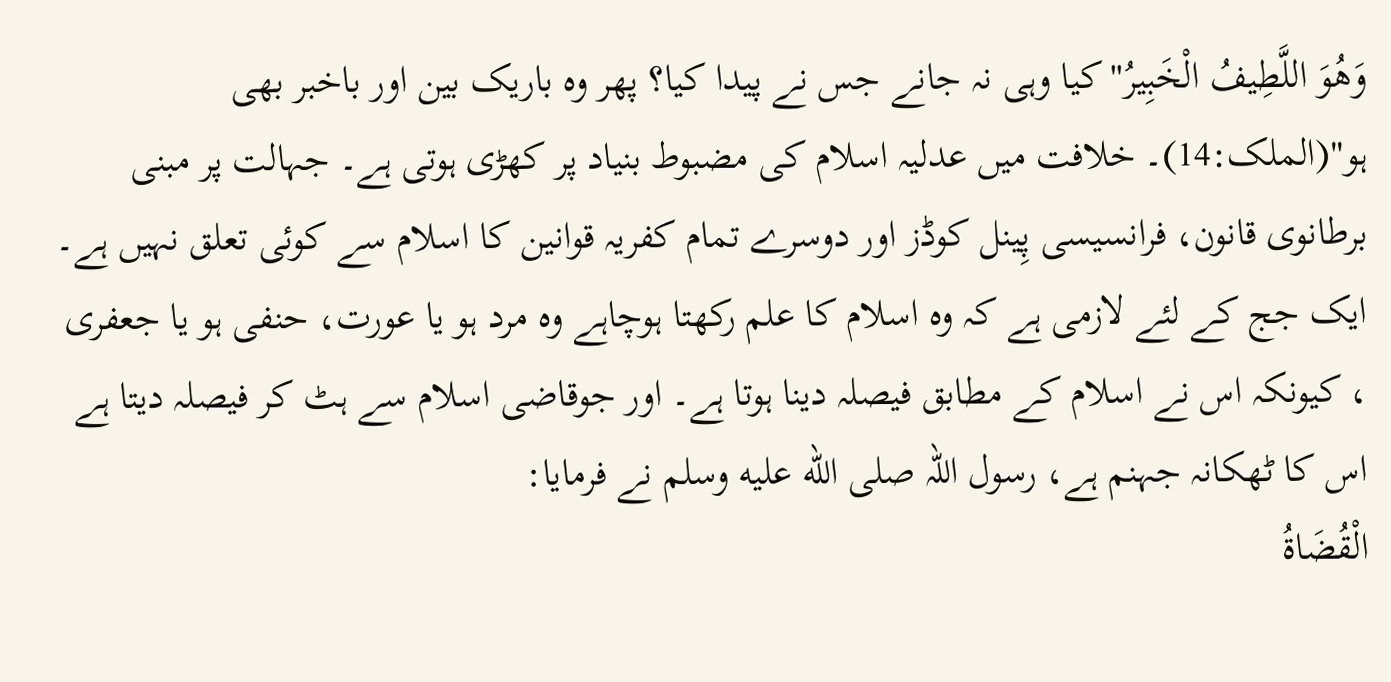وَهُوَ اللَّطِيفُ الْخَبِيرُ"کیا وہی نہ جانے جس نے پیدا کیا؟ پھر وہ باریک بین اور باخبر بھی ہو"(الملک:14)۔ خلافت میں عدلیہ اسلام کی مضبوط بنیاد پر کھڑی ہوتی ہے۔ جہالت پر مبنی برطانوی قانون، فرانسیسی پِینل کوڈز اور دوسرے تمام کفریہ قوانین کا اسلام سے کوئی تعلق نہیں ہے۔ ایک جج کے لئے لازمی ہے کہ وہ اسلام کا علم رکھتا ہوچاہے وہ مرد ہو یا عورت، حنفی ہو یا جعفری ، کیونکہ اس نے اسلام کے مطابق فیصلہ دینا ہوتا ہے۔ اور جوقاضی اسلام سے ہٹ کر فیصلہ دیتا ہے اس کا ٹھکانہ جہنم ہے، رسول اللہ صلى الله عليه وسلم نے فرمایا:
الْقُضَاةُ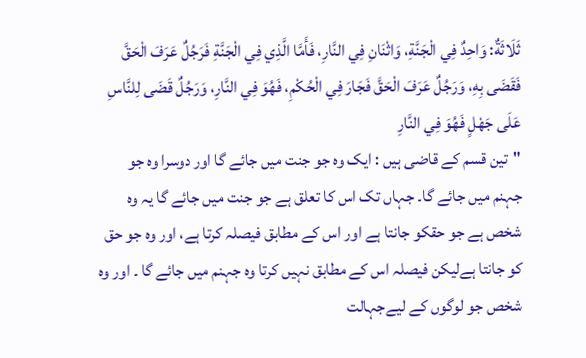ثَلَاثَةٌ: وَاحِدٌ فِي الْجَنَّةِ، وَاثْنَانِ فِي النَّارِ، فَأَمَّا الَّذِي فِي الْجَنَّةِ فَرَجُلٌ عَرَفَ الْحَقَّ فَقَضَى بِهِ، وَرَجُلٌ عَرَفَ الْحَقَّ فَجَارَ فِي الْحُكْمِ، فَهُوَ فِي النَّارِ، وَرَجُلٌ قَضَى لِلنَّاسِ عَلَى جَهْلٍ فَهُوَ فِي النَّارِ
"تین قسم کے قاضی ہیں : ایک وہ جو جنت میں جائے گا اور دوسرا وہ جو جہنم میں جائے گا۔ جہاں تک اس کا تعلق ہے جو جنت میں جائے گا یہ وہ شخص ہے جو حقکو جانتا ہے اور اس کے مطابق فیصلہ کرتا ہے، اور وہ جو حق کو جانتا ہےلیکن فیصلہ اس کے مطابق نہیں کرتا وہ جہنم میں جائے گا ۔ اور وہ شخص جو لوگوں کے لیےجہالت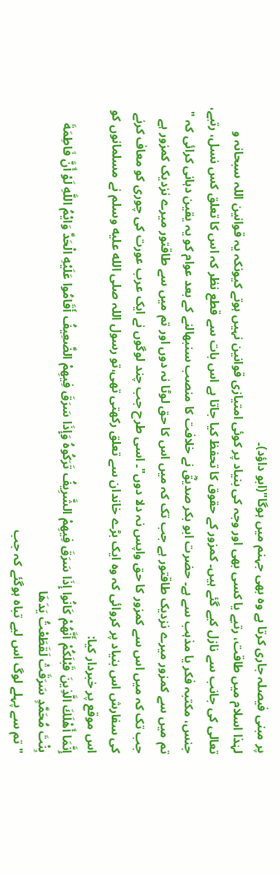پر مبنی فیصلہ جاری کرتا ہے وہ بھی جہنم میں ہوگا"(ابو داؤد)۔
لہٰذا اسلام میں طاقت، رتبے یا کسی بھی اور وجہ کی بنیاد پر کوئی امتیازی قوانین نہیں ہوتے کیونکہ یہ قوانین اللہ سبحانہ و تعالی کی جانب سے نازل کیے گئے ہیں۔ کمزور کے حقوق کا تحفظ کیا جاتا ہے اس بات سے قطع نظر کہ اس کا تعلق کس نسل، رتبے، جنس، مکتبہ فکر یا مذہب سے ہے۔ حضرت ابو بکر صدیقؓ نے خلافت کا منصب سنبھالنے کے بعد عوام کو یہ یقین دہانی کرائی کہ " تم میں سے کمزور میرے نزدیک طاقتور ہے جب تک کہ میں اس کا حق لوٹا نہ دوں اور تم میں سے طاقتور میرے نزدیک کمزور ہے جب تک کہ میں اس سے کمزور کا حق واپس نہ دلا دوں"۔ اسی طرح جب چند لوگوں نے ایک عرب عورت کی چوری کو معاف کرنے کی سفارش اس بنیاد پر کروائی کہ وہ ایک بڑے خاندان سے تعلق رکھتی تھی،تو رسول اللہ صلى الله عليه وسلم نے مسلمانوں کو اس موقع پر خبردار کیا:
إِنَّمَا أَهْلَكَ الَّذِينَ قَبْلَكُمْ أَنَّهُمْ كَانُوا إِذَا سَرَقَ فِيهِمْ الشَّرِيفُ تَرَكُوهُ وَإِذَا سَرَقَ فِيهِمْ الضَّعِيفُ أَقَامُوا عَلَيْهِ الْحَدَّ وَايْمُ اللَّهِ لَوْ أَنَّ فَاطِمَةَ بِنْتَ مُحَمَّدٍ سَرَقَتْ لَقَطَعْتُ يَدَهَا
" تم سے پہلے لوگ اس لیے تباہ ہوگئے کہ جب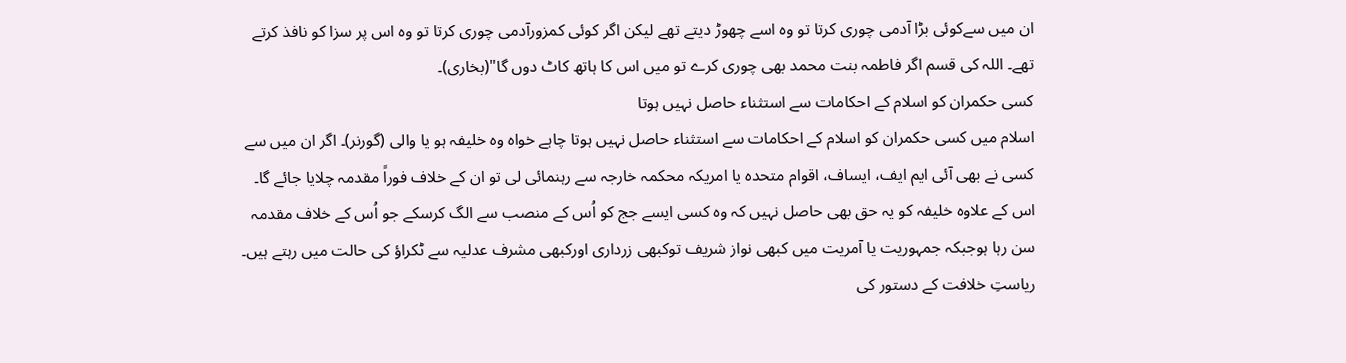ان میں سےکوئی بڑا آدمی چوری کرتا تو وہ اسے چھوڑ دیتے تھے لیکن اگر کوئی کمزورآدمی چوری کرتا تو وہ اس پر سزا کو نافذ کرتے تھے۔ اللہ کی قسم اگر فاطمہ بنت محمد بھی چوری کرے تو میں اس کا ہاتھ کاٹ دوں گا"(بخاری)۔
کسی حکمران کو اسلام کے احکامات سے استثناء حاصل نہیں ہوتا
اسلام میں کسی حکمران کو اسلام کے احکامات سے استثناء حاصل نہیں ہوتا چاہے خواہ وہ خلیفہ ہو یا والی (گورنر)۔ اگر ان میں سے کسی نے بھی آئی ایم ایف، ایساف، اقوام متحدہ یا امریکہ محکمہ خارجہ سے رہنمائی لی تو ان کے خلاف فوراً مقدمہ چلایا جائے گا۔ اس کے علاوہ خلیفہ کو یہ حق بھی حاصل نہیں کہ وہ کسی ایسے جج کو اُس کے منصب سے الگ کرسکے جو اُس کے خلاف مقدمہ سن رہا ہوجبکہ جمہوریت یا آمریت میں کبھی نواز شریف توکبھی زرداری اورکبھی مشرف عدلیہ سے ٹکراؤ کی حالت میں رہتے ہیں۔
ریاستِ خلافت کے دستور کی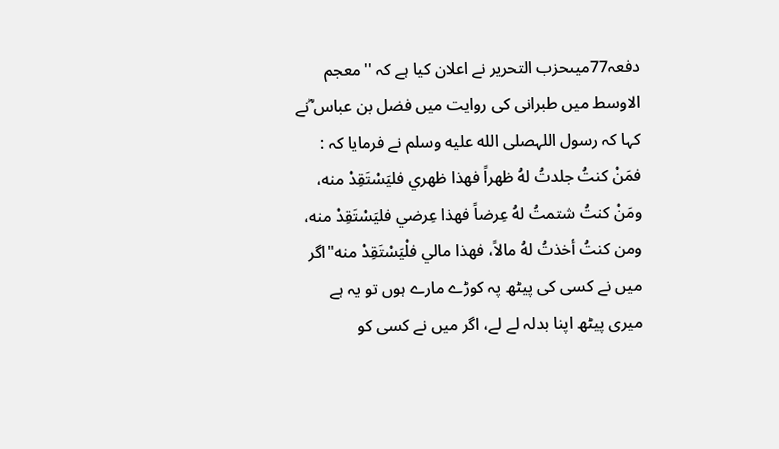دفعہ77میںحزب التحریر نے اعلان کیا ہے کہ ''معجم الاوسط میں طبرانی کی روایت میں فضل بن عباس ؓنے کہا کہ رسول اللہصلى الله عليه وسلم نے فرمایا کہ : فمَنْ كنتُ جلدتُ لهُ ظهراً فهذا ظهري فليَسْتَقِدْ منه، ومَنْ كنتُ شتمتُ لهُ عِرضاً فهذا عِرضي فليَسْتَقِدْ منه، ومن كنتُ أخذتُ لهُ مالاً، فهذا مالي فلْيَسْتَقِدْ منه"اگر میں نے کسی کی پیٹھ پہ کوڑے مارے ہوں تو یہ ہے میری پیٹھ اپنا بدلہ لے لے، اگر میں نے کسی کو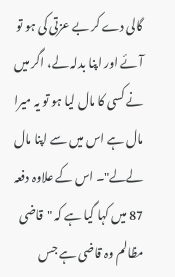گالی دے کر بے عزتی کی ہو تو آئے اور اپنا بدلہ لے، اگر میں نے کسی کا مال لیا ہو تو یہ میرا مال ہے اس میں سے اپنا مال لےلے"۔ اس کے علاوہ دفعہ 87 میں کہا گیا ہے کہ "قاضی مظالم وہ قاضی ہے جس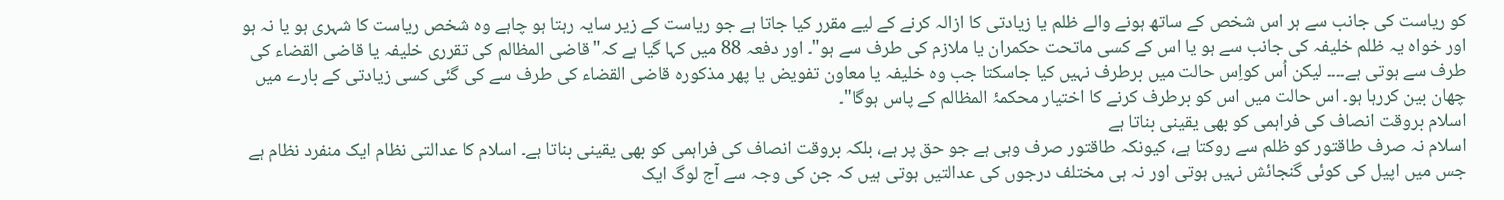کو ریاست کی جانب سے ہر اس شخص کے ساتھ ہونے والے ظلم یا زیادتی کا ازالہ کرنے کے لیے مقرر کیا جاتا ہے جو ریاست کے زیر سایہ رہتا ہو چاہے وہ شخص ریاست کا شہری ہو یا نہ ہو اور خواہ یہ ظلم خلیفہ کی جانب سے ہو یا اس کے کسی ماتحت حکمران یا ملازم کی طرف سے ہو"۔ اور دفعہ 88 میں کہا گیا ہے کہ"قاضی المظالم کی تقرری خلیفہ یا قاضی القضاء کی طرف سے ہوتی ہے۔۔۔۔ لیکن اُس کواِس حالت میں برطرف نہیں کیا جاسکتا جب وہ خلیفہ یا معاون تفویض یا پھر مذکورہ قاضی القضاء کی طرف سے کی گئی کسی زیادتی کے بارے میں چھان بین کررہا ہو۔ اس حالت میں اس کو برطرف کرنے کا اختیار محکمۂ المظالم کے پاس ہوگا"۔
اسلام بروقت انصاف کی فراہمی کو بھی یقینی بناتا ہے
اسلام نہ صرف طاقتور کو ظلم سے روکتا ہے، کیونکہ طاقتور صرف وہی ہے جو حق پر ہے، بلکہ بروقت انصاف کی فراہمی کو بھی یقینی بناتا ہے۔ اسلام کا عدالتی نظام ایک منفرد نظام ہے جس میں اپیل کی کوئی گنجائش نہیں ہوتی اور نہ ہی مختلف درجوں کی عدالتیں ہوتی ہیں کہ جن کی وجہ سے آج لوگ ایک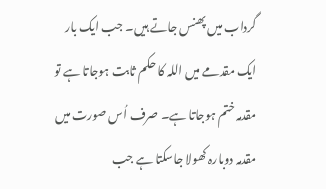گرداب میں پھنس جاتے ہیں۔ جب ایک بار ایک مقدمے میں اللہ کا حکم ثابت ہوجاتا ہے تو مقدمہ ختم ہوجاتا ہے۔ صرف اُس صورت میں مقدمہ دوبارہ کھولا جاسکتا ہے جب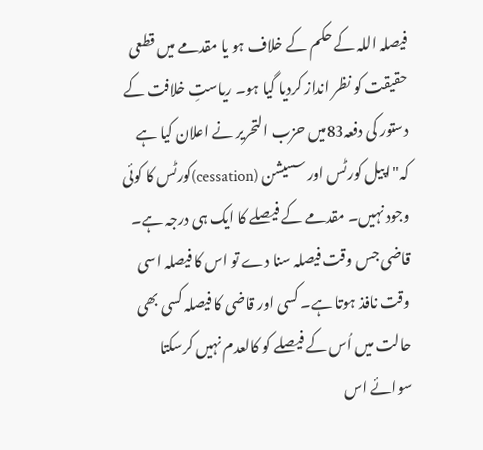فیصلہ اللہ کے حکم کے خلاف ہو یا مقدمے میں قطعی حقیقت کو نظر انداز کردیا گیا ہو۔ ریاستِ خلافت کے دستور کی دفعہ83میں حزب التحریر نے اعلان کیا ہے کہ"اپیل کورٹس اور سسیشن (cessation)کورٹس کا کوئی وجود نہیں۔ مقدمے کے فیصلے کا ایک ہی درجہ ہے۔ قاضی جس وقت فیصلہ سنا دے تو اس کا فیصلہ اسی وقت نافذ ہوتا ہے۔ کسی اور قاضی کا فیصلہ کسی بھی حالت میں اُس کے فیصلے کو کالعدم نہیں کرسکتا سوائے اس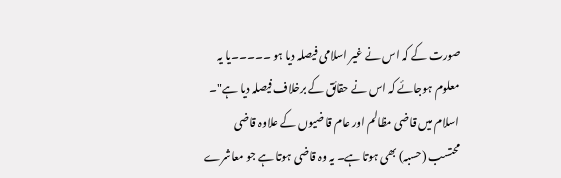صورت کے کہ اس نے غیر اسلامی فیصلہ دیا ہو ۔۔۔۔۔یا یہ معلوم ہوجائے کہ اس نے حقائق کے برخلاف فیصلہ دیا ہے"۔
اسلام میں قاضی مظالم اور عام قاضیوں کے علاوہ قاضی محتسب (حسبہ) بھی ہوتا ہے۔ یہ وہ قاضی ہوتا ہے جو معاشرے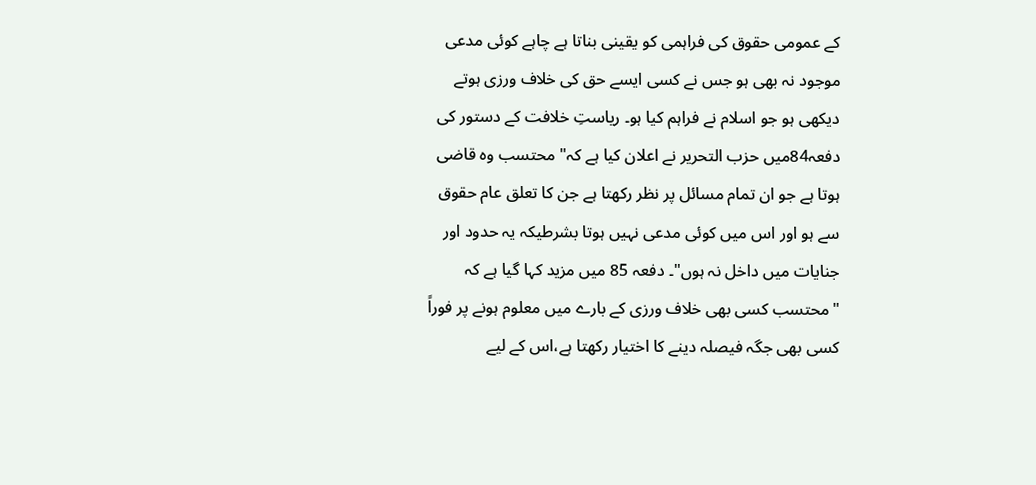کے عمومی حقوق کی فراہمی کو یقینی بناتا ہے چاہے کوئی مدعی موجود نہ بھی ہو جس نے کسی ایسے حق کی خلاف ورزی ہوتے دیکھی ہو جو اسلام نے فراہم کیا ہو۔ ریاستِ خلافت کے دستور کی دفعہ84میں حزب التحریر نے اعلان کیا ہے کہ" محتسب وہ قاضی ہوتا ہے جو ان تمام مسائل پر نظر رکھتا ہے جن کا تعلق عام حقوق سے ہو اور اس میں کوئی مدعی نہیں ہوتا بشرطیکہ یہ حدود اور جنایات میں داخل نہ ہوں"۔ دفعہ 85 میں مزید کہا گیا ہے کہ "محتسب کسی بھی خلاف ورزی کے بارے میں معلوم ہونے پر فوراً کسی بھی جگہ فیصلہ دینے کا اختیار رکھتا ہے،اس کے لیے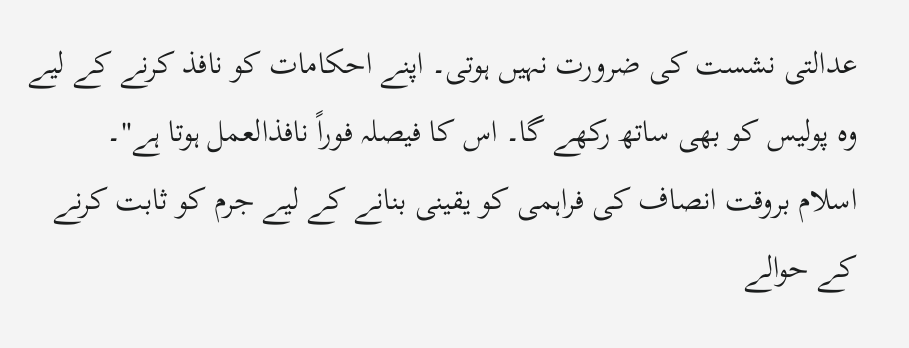عدالتی نشست کی ضرورت نہیں ہوتی۔ اپنے احکامات کو نافذ کرنے کے لیے وہ پولیس کو بھی ساتھ رکھے گا۔ اس کا فیصلہ فوراً نافذالعمل ہوتا ہے"۔
اسلام بروقت انصاف کی فراہمی کو یقینی بنانے کے لیے جرم کو ثابت کرنے کے حوالے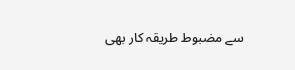سے مضبوط طریقہ کار بھی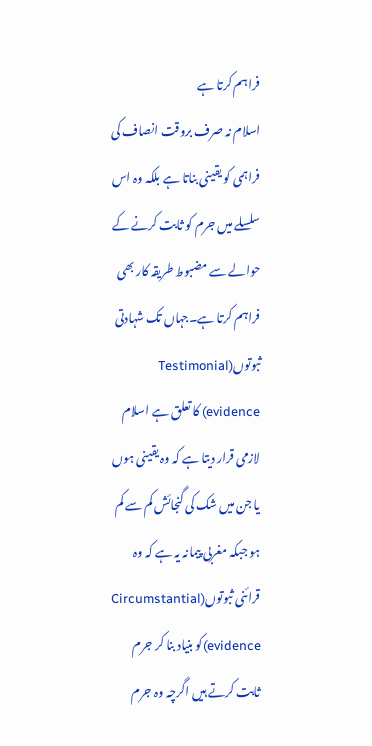فراہم کرتا ہے
اسلام نہ صرف بروقت انصاف کی فراہمی کو یقینی بناتا ہے بلکہ وہ اس سلسلے میں جرم کو ثابت کرنے کے حوالے سے مضبوط طریقہ کار بھی فراہم کرتا ہے۔جہاں تک شہادتی ثبوتوں(Testimonial evidence) کا تعلق ہے اسلام لازمی قرار دیتا ہے کہ وہ یقینی ہوں یا جن میں شک کی گنجائش کم سے کم ہو جبکہ مغربی پیمانہ یہ ہے کہ وہ قرائنی ثبوتوں(Circumstantial evidence)کو بنیاد بنا کر جرم ثابت کرتے ہیں اگرچہ وہ جرم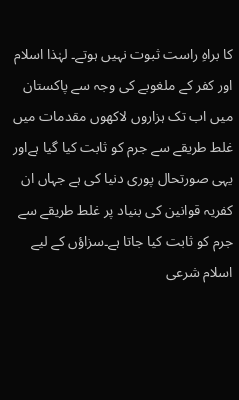کا براہِ راست ثبوت نہیں ہوتے۔ لہٰذا اسلام اور کفر کے ملغوبے کی وجہ سے پاکستان میں اب تک ہزاروں لاکھوں مقدمات میں غلط طریقے سے جرم کو ثابت کیا گیا ہےاور یہی صورتحال پوری دنیا کی ہے جہاں ان کفریہ قوانین کی بنیاد پر غلط طریقے سے جرم کو ثابت کیا جاتا ہے۔سزاؤں کے لیے اسلام شرعی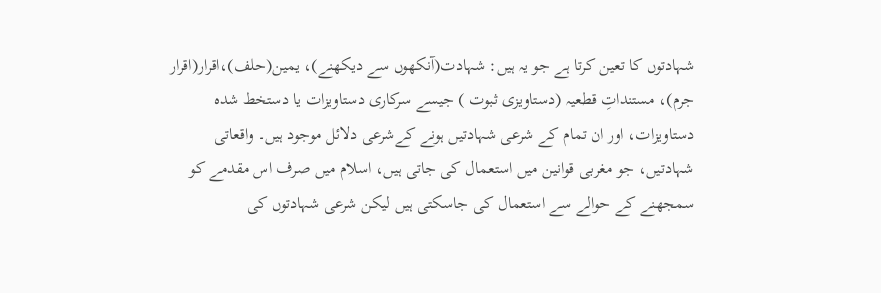شہادتوں کا تعین کرتا ہے جو یہ ہیں: شہادت(آنکھوں سے دیکھنے)، یمین(حلف)،اقرار(اقرار جرم)، مستنداتِ قطعیہ (دستاویزی ثبوت ) جیسے سرکاری دستاویزات یا دستخط شدہ دستاویزات، اور ان تمام کے شرعی شہادتیں ہونے کےشرعی دلائل موجود ہیں۔ واقعاتی شہادتیں، جو مغربی قوانین میں استعمال کی جاتی ہیں، اسلام میں صرف اس مقدمے کو سمجھنے کے حوالے سے استعمال کی جاسکتی ہیں لیکن شرعی شہادتوں کی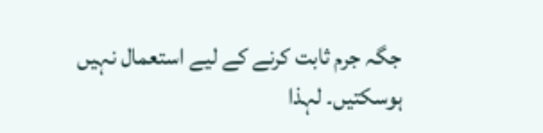جگہ جرم ثابت کرنے کے لیے استعمال نہیں ہوسکتیں۔ لہذا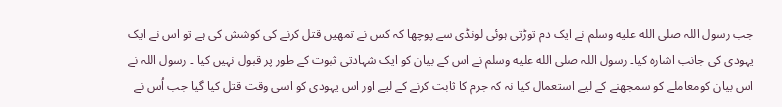جب رسول اللہ صلى الله عليه وسلم نے ایک دم توڑتی ہوئی لونڈی سے پوچھا کہ کس نے تمھیں قتل کرنے کی کوشش کی ہے تو اس نے ایک یہودی کی جانب اشارہ کیا۔ رسول اللہ صلى الله عليه وسلم نے اس کے بیان کو ایک شہادتی ثبوت کے طور پر قبول نہیں کیا ۔ رسول اللہ نے اس بیان کومعاملے کو سمجھنے کے لیے استعمال کیا نہ کہ جرم کا ثابت کرنے کے لیے اور اس یہودی کو اسی وقت قتل کیا گیا جب اُس نے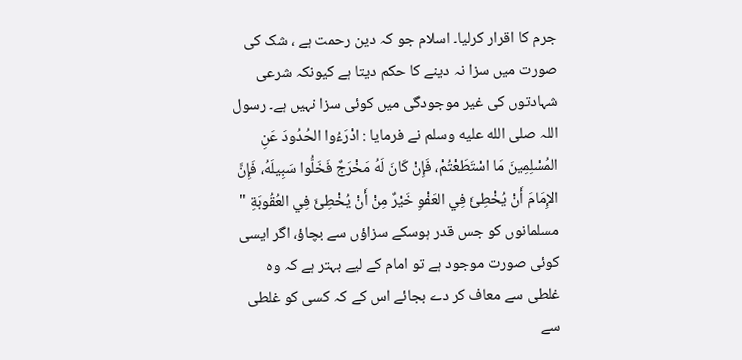جرم کا اقرار کرلیا۔ اسلام جو کہ دین رحمت ہے ، شک کی صورت میں سزا نہ دینے کا حکم دیتا ہے کیونکہ شرعی شہادتوں کی غیر موجودگی میں کوئی سزا نہیں ہے۔ رسول اللہ صلى الله عليه وسلم نے فرمایا : ادْرَءُوا الحُدُودَ عَنِ المُسْلِمِينَ مَا اسْتَطَعْتُمْ، فَإِنْ كَانَ لَهُ مَخْرَجٌ فَخَلُّوا سَبِيلَهُ، فَإِنَّ الإِمَامَ أَنْ يُخْطِئَ فِي العَفْوِ خَيْرٌ مِنْ أَنْ يُخْطِئَ فِي العُقُوبَةِ " مسلمانوں کو جس قدر ہوسکے سزاؤں سے بچاؤ، اگر ایسی کوئی صورت موجود ہے تو امام کے لیے بہتر ہے کہ وہ غلطی سے معاف کر دے بجائے اس کے کہ کسی کو غلطی سے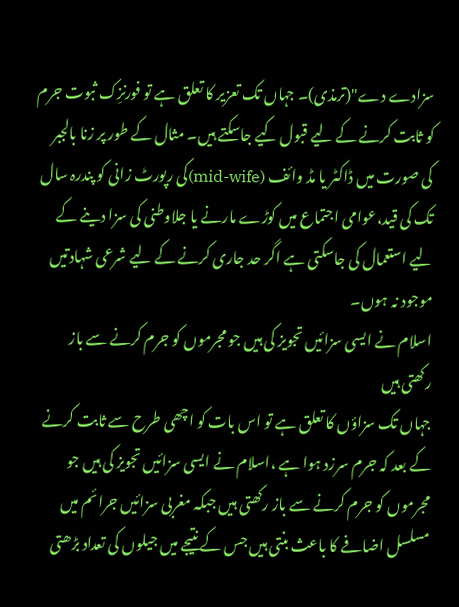سزادے دے"(ترمذی)۔ جہاں تک تعزیر کا تعلق ہے تو فورنزِک ثبوت جرم کو ثابت کرنے کے لیے قبول کیے جاسکتے ہیں۔ مثال کے طور پر زنا بالجبر کی صورت میں ڈاکٹر یا مڈ وائف (mid-wife)کی رپورٹ زانی کو پندرہ سال تک کی قید،عوامی اجتماع میں کوڑے مارنے یا جلاوطنی کی سزا دینے کے لیے استعمال کی جاسکتی ہے اگر حد جاری کرنے کے لیے شرعی شہادتیں موجود نہ ہوں۔
اسلام نے ایسی سزائیں تجویز کی ہیں جو مجرموں کو جرم کرنے سے باز رکھتی ہیں
جہاں تک سزاؤں کا تعلق ہے تو اس بات کو اچھی طرح سے ثابت کرنے کے بعد کہ جرم سرزد ہوا ہے ،اسلام نے ایسی سزائیں تجویز کی ہیں جو مجرموں کو جرم کرنے سے باز رکھتی ہیں جبکہ مغربی سزائیں جرائم میں مسلسل اضافے کا باعث بنتی ہیں جس کے نتیجے میں جیلوں کی تعداد بڑھتی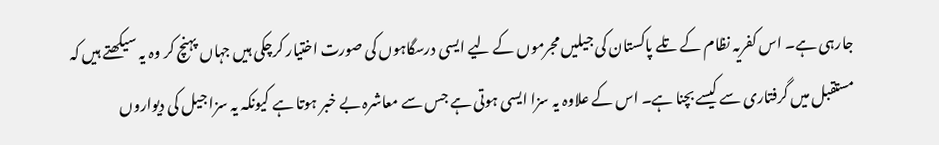جارہی ہے۔ اس کفریہ نظام کے تلے پاکستان کی جیلیں مجرموں کے لیے ایسی درسگاہوں کی صورت اختیار کرچکی ہیں جہاں پہنچ کر وہ یہ سیکھتے ہیں کہ مستقبل میں گرفتاری سے کیسے بچنا ہے۔ اس کے علاوہ یہ سزا ایسی ہوتی ہے جس سے معاشرہ بے خبر ہوتا ہے کیونکہ یہ سزا جیل کی دیواروں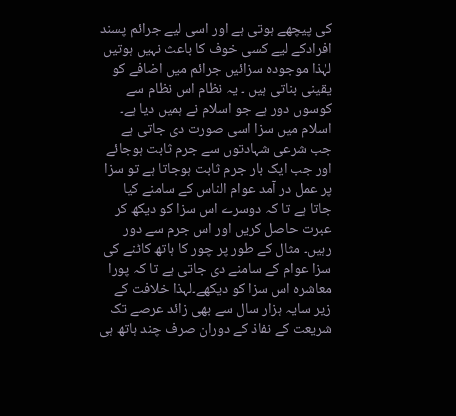کی پیچھے ہوتی ہے اور اسی لیے جرائم پسند افرادکے لیے کسی خوف کا باعث نہیں ہوتیں لہٰذا موجودہ سزائیں جرائم میں اضافے کو یقینی بناتی ہیں ۔ یہ نظام اس نظام سے کوسوں دور ہے جو اسلام نے ہمیں دیا ہے۔ اسلام میں سزا اسی صورت دی جاتی ہے جب شرعی شہادتوں سے جرم ثابت ہوجائے اور جب ایک بار جرم ثابت ہوجاتا ہے تو سزا پر عمل در آمد عوام الناس کے سامنے کیا جاتا ہے تا کہ دوسرے اس سزا کو دیکھ کر عبرت حاصل کریں اور اس جرم سے دور رہیں۔ مثال کے طور پر چور کا ہاتھ کاٹنے کی سزا عوام کے سامنے دی جاتی ہے تا کہ پورا معاشرہ اس سزا کو دیکھے۔لہذا خلافت کے زیر سایہ ہزار سال سے بھی زائد عرصے تک شریعت کے نفاذ کے دوران صرف چند ہاتھ ہی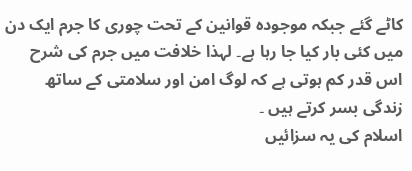کاٹے گئے جبکہ موجودہ قوانین کے تحت چوری کا جرم ایک دن میں کئی بار کیا جا رہا ہے۔ لہذا خلافت میں جرم کی شرح اس قدر کم ہوتی ہے کہ لوگ امن اور سلامتی کے ساتھ زندگی بسر کرتے ہیں ۔
اسلام کی یہ سزائیں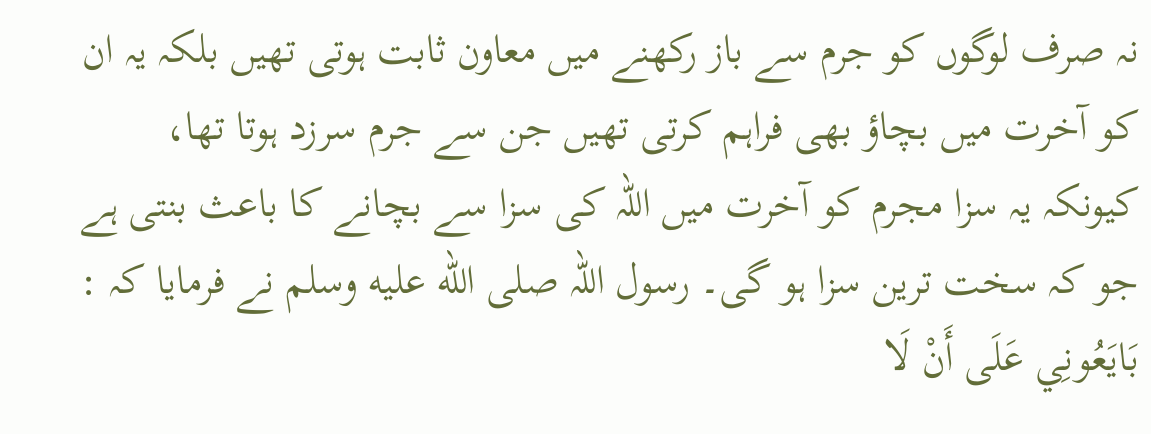نہ صرف لوگوں کو جرم سے باز رکھنے میں معاون ثابت ہوتی تھیں بلکہ یہ ان کو آخرت میں بچاؤ بھی فراہم کرتی تھیں جن سے جرم سرزد ہوتا تھا، کیونکہ یہ سزا مجرم کو آخرت میں اللہ کی سزا سے بچانے کا باعث بنتی ہے جو کہ سخت ترین سزا ہو گی۔ رسول اللہ صلى الله عليه وسلم نے فرمایا کہ : بَايَعُونِي عَلَى أَنْ لَا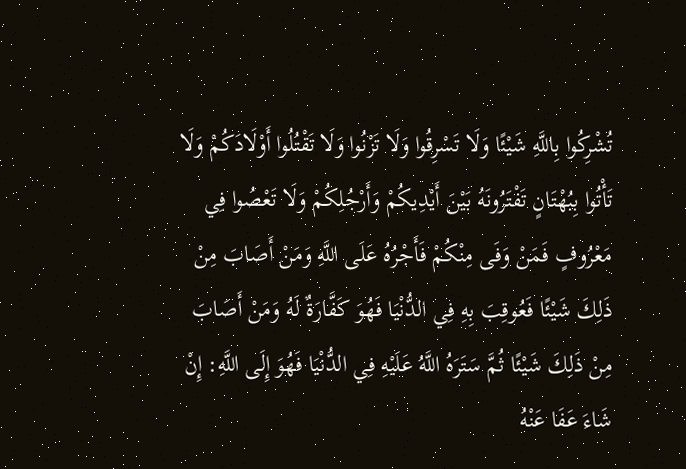تُشْرِكُوا بِاللَّهِ شَيْئًا وَلَا تَسْرِقُوا وَلَا تَزْنُوا وَلَا تَقْتُلُوا أَوْلَادَكُمْ وَلَا تَأْتُوا بِبُهْتَانٍ تَفْتَرُونَهُ بَيْنَ أَيْدِيكُمْ وَأَرْجُلِكُمْ وَلَا تَعْصُوا فِي مَعْرُوفٍ فَمَنْ وَفَى مِنْكُمْ فَأَجْرُهُ عَلَى اللَّهِ وَمَنْ أَصَابَ مِنْ ذَلِكَ شَيْئًا فَعُوقِبَ بِهِ فِي الدُّنْيَا فَهُوَ كَفَّارَةٌ لَهُ وَمَنْ أَصَابَ مِنْ ذَلِكَ شَيْئًا ثُمَّ سَتَرَهُ اللَّهُ عَلَيْهِ فِي الدُّنْيَا فَهُوَ إِلَى اللَّهِ: إِنْ شَاءَ عَفَا عَنْهُ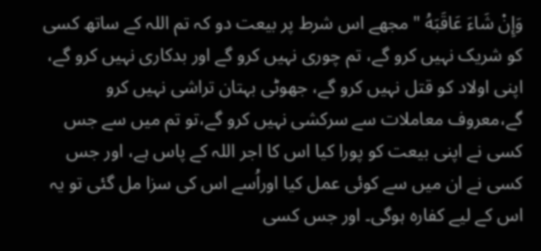وَإِنْ شَاءَ عَاقَبَهُ " مجھے اس شرط پر بیعت دو کہ تم اللہ کے ساتھ کسی کو شریک نہیں کرو گے، تم چوری نہیں کرو گے اور بدکاری نہیں کرو گے، اپنی اولاد کو قتل نہیں کرو گے، جھوٹی بہتان تراشی نہیں کرو گے،معروف معاملات سے سرکشی نہیں کرو گے،تو تم میں سے جس کسی نے اپنی بیعت کو پورا کیا اس کا اجر اللہ کے پاس ہے، اور جس کسی نے ان میں سے کوئی عمل کیا اوراُسے اس کی سزا مل گئی تو یہ اس کے لیے کفارہ ہوگی۔ اور جس کسی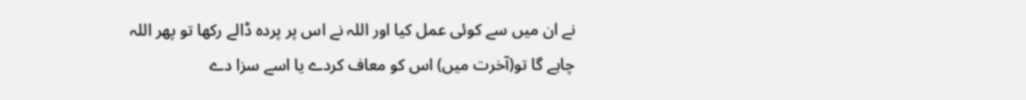نے ان میں سے کوئی عمل کیا اور اللہ نے اس پر پردہ ڈالے رکھا تو پھر اللہ چاہے گا تو(آخرت میں) اس کو معاف کردے یا اسے سزا دے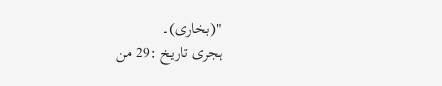"(بخاری)۔
ہجری تاریخ :29 من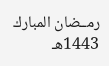رمــضان المبارك 1443هـ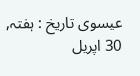عیسوی تاریخ : ہفتہ, 30 اپریل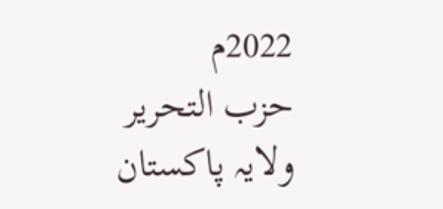2022م
حزب التحرير
ولایہ پاکستان